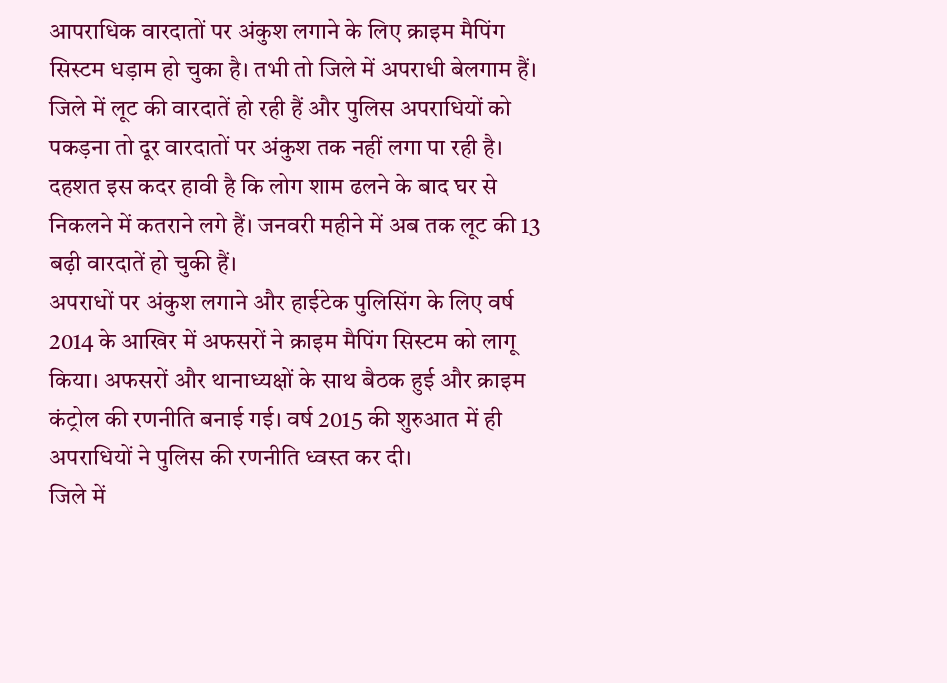आपराधिक वारदातों पर अंकुश लगाने के लिए क्राइम मैपिंग सिस्टम धड़ाम हो चुका है। तभी तो जिले में अपराधी बेलगाम हैं। जिले में लूट की वारदातें हो रही हैं और पुलिस अपराधियों को पकड़ना तो दूर वारदातों पर अंकुश तक नहीं लगा पा रही है। दहशत इस कदर हावी है कि लोग शाम ढलने के बाद घर से निकलने में कतराने लगे हैं। जनवरी महीने में अब तक लूट की 13 बढ़ी वारदातें हो चुकी हैं।
अपराधों पर अंकुश लगाने और हाईटेक पुलिसिंग के लिए वर्ष 2014 के आखिर में अफसरों ने क्राइम मैपिंग सिस्टम को लागू किया। अफसरों और थानाध्यक्षों के साथ बैठक हुई और क्राइम कंट्रोल की रणनीति बनाई गई। वर्ष 2015 की शुरुआत में ही अपराधियों ने पुलिस की रणनीति ध्वस्त कर दी।
जिले में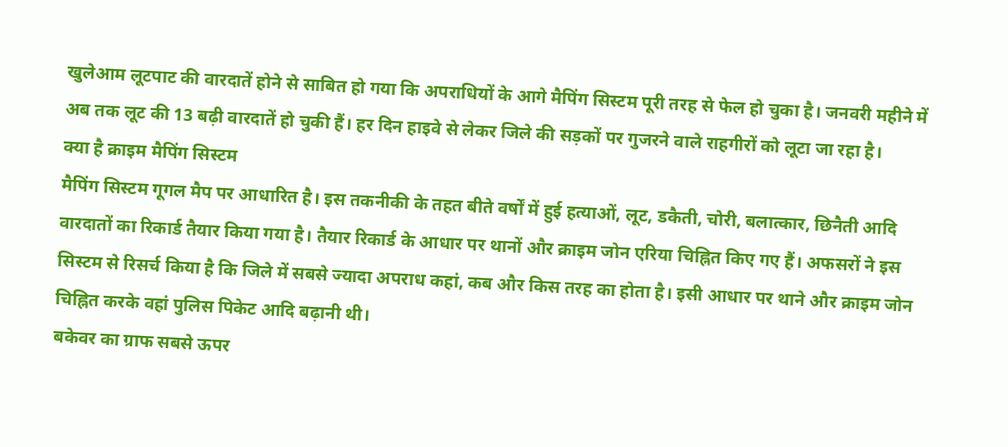खुलेआम लूटपाट की वारदातें होने से साबित हो गया कि अपराधियों के आगे मैपिंग सिस्टम पूरी तरह से फेल हो चुका है। जनवरी महीने में अब तक लूट की 13 बढ़ी वारदातें हो चुकी हैं। हर दिन हाइवे से लेकर जिले की सड़कों पर गुजरने वाले राहगीरों को लूटा जा रहा है।
क्या है क्राइम मैपिंग सिस्टम
मैपिंग सिस्टम गूगल मैप पर आधारित है। इस तकनीकी के तहत बीते वर्षों में हुई हत्याओं, लूट, डकैती, चोरी, बलात्कार, छिनैती आदि वारदातों का रिकार्ड तैयार किया गया है। तैयार रिकार्ड के आधार पर थानों और क्राइम जोन एरिया चिह्नित किए गए हैं। अफसरों ने इस सिस्टम से रिसर्च किया है कि जिले में सबसे ज्यादा अपराध कहां, कब और किस तरह का होता है। इसी आधार पर थाने और क्राइम जोन चिह्नित करके वहां पुलिस पिकेट आदि बढ़ानी थी।
बकेवर का ग्राफ सबसे ऊपर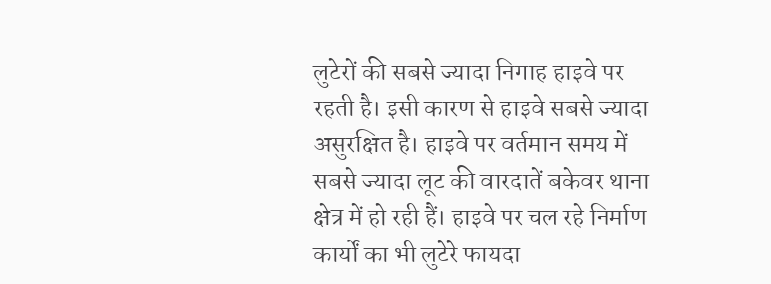लुटेरों की सबसे ज्यादा निगाह हाइवे पर रहती है। इसी कारण से हाइवे सबसे ज्यादा असुरक्षित है। हाइवे पर वर्तमान समय में सबसे ज्यादा लूट की वारदातें बकेवर थाना क्षेत्र में हो रही हैं। हाइवे पर चल रहे निर्माण कार्यों का भी लुटेरे फायदा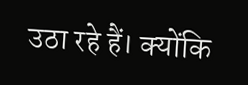उठा रहे हैं। क्योंकि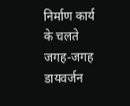निर्माण कार्य के चलते जगह-जगह डायवर्जन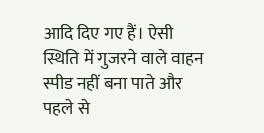आदि दिए गए हैं। ऐसी स्थिति में गुजरने वाले वाहन स्पीड नहीं बना पाते और पहले से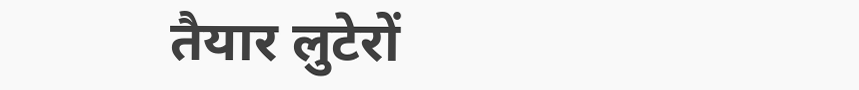तैयार लुटेरों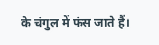के चंगुल में फंस जाते हैं।